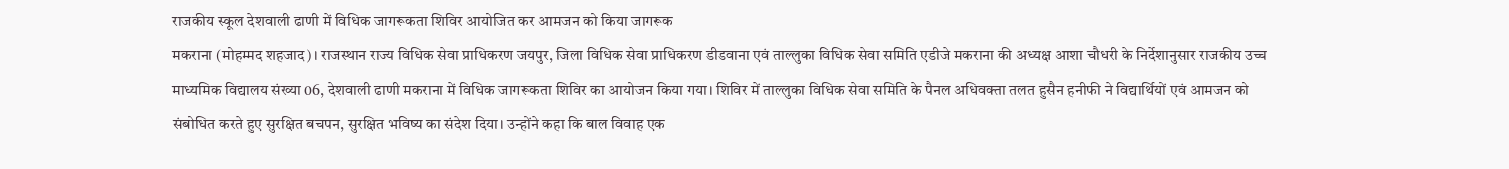राजकीय स्कूल देशवाली ढाणी में विधिक जागरूकता शिविर आयोजित कर आमजन को किया जागरूक
मकराना (मोहम्मद शहजाद)। राजस्थान राज्य विधिक सेवा प्राधिकरण जयपुर, जिला विधिक सेवा प्राधिकरण डीडवाना एवं ताल्लुका विधिक सेवा समिति एडीजे मकराना की अध्यक्ष आशा चौधरी के निर्देशानुसार राजकीय उच्च माध्यमिक विद्यालय संख्या 06, देशवाली ढाणी मकराना में विधिक जागरूकता शिविर का आयोजन किया गया। शिविर में ताल्लुका विधिक सेवा समिति के पैनल अधिवक्ता तलत हुसैन हनीफी ने विद्यार्थियों एवं आमजन को संबोधित करते हुए सुरक्षित बचपन, सुरक्षित भविष्य का संदेश दिया। उन्होंने कहा कि बाल विवाह एक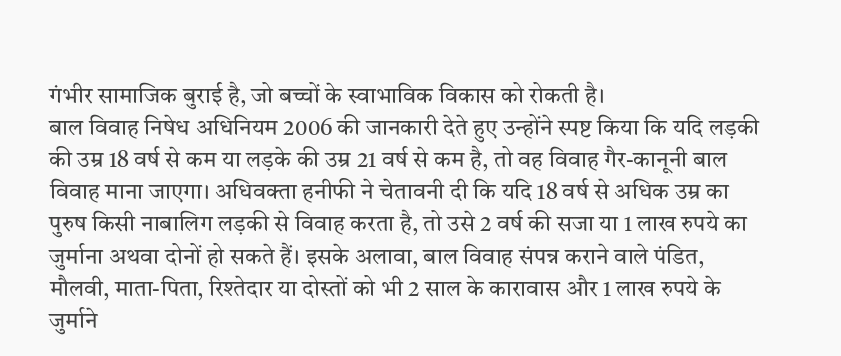गंभीर सामाजिक बुराई है, जो बच्चों के स्वाभाविक विकास को रोकती है।
बाल विवाह निषेध अधिनियम 2006 की जानकारी देते हुए उन्होंने स्पष्ट किया कि यदि लड़की की उम्र 18 वर्ष से कम या लड़के की उम्र 21 वर्ष से कम है, तो वह विवाह गैर-कानूनी बाल विवाह माना जाएगा। अधिवक्ता हनीफी ने चेतावनी दी कि यदि 18 वर्ष से अधिक उम्र का पुरुष किसी नाबालिग लड़की से विवाह करता है, तो उसे 2 वर्ष की सजा या 1 लाख रुपये का जुर्माना अथवा दोनों हो सकते हैं। इसके अलावा, बाल विवाह संपन्न कराने वाले पंडित, मौलवी, माता-पिता, रिश्तेदार या दोस्तों को भी 2 साल के कारावास और 1 लाख रुपये के जुर्माने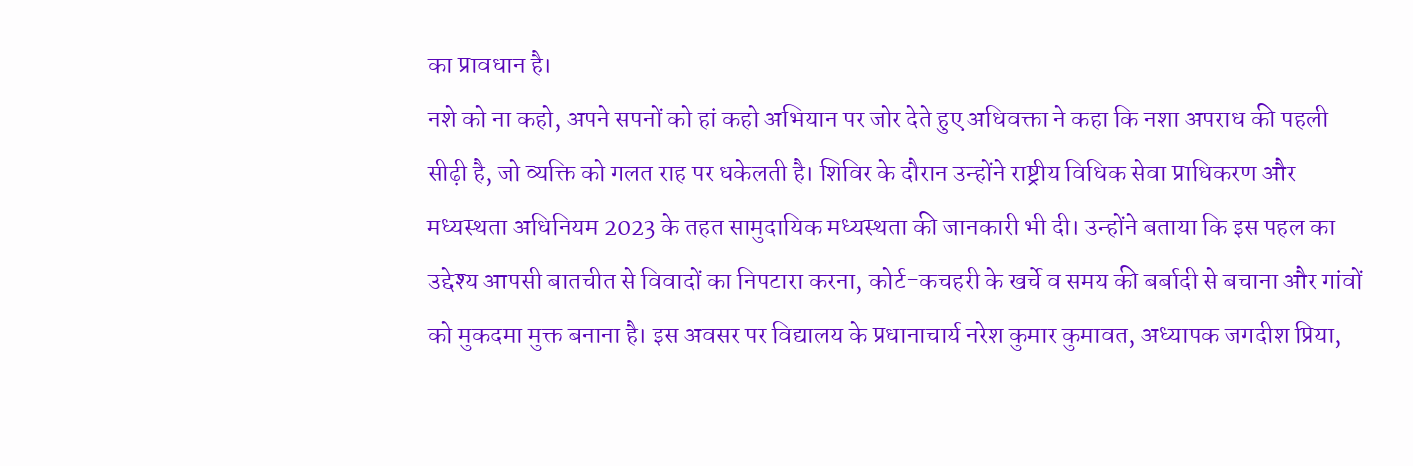का प्रावधान है।
नशे को ना कहो, अपने सपनों को हां कहो अभियान पर जोर देते हुए अधिवक्ता ने कहा कि नशा अपराध की पहली सीढ़ी है, जो व्यक्ति को गलत राह पर धकेलती है। शिविर के दौरान उन्होंने राष्ट्रीय विधिक सेवा प्राधिकरण और मध्यस्थता अधिनियम 2023 के तहत सामुदायिक मध्यस्थता की जानकारी भी दी। उन्होंने बताया कि इस पहल का उद्देश्य आपसी बातचीत से विवादों का निपटारा करना, कोर्ट-कचहरी के खर्चे व समय की बर्बादी से बचाना और गांवों को मुकदमा मुक्त बनाना है। इस अवसर पर विद्यालय के प्रधानाचार्य नरेश कुमार कुमावत, अध्यापक जगदीश प्रिया,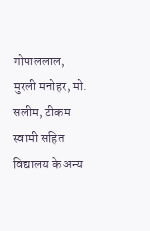गोपाललाल, मुरली मनोहर, मो. सलीम, टीकम स्वामी सहित विद्यालय के अन्य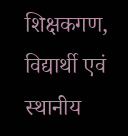शिक्षकगण, विद्यार्थी एवं स्थानीय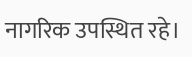नागरिक उपस्थित रहे।